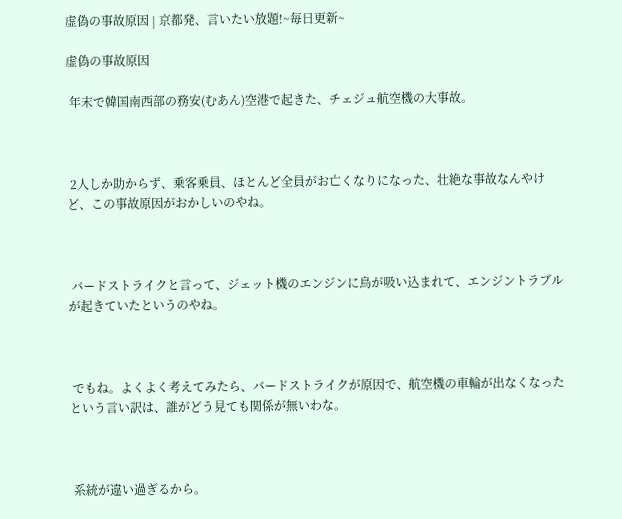虚偽の事故原因 | 京都発、言いたい放題!~毎日更新~

虚偽の事故原因

 年末で韓国南西部の務安(むあん)空港で起きた、チェジュ航空機の大事故。



 2人しか助からず、乗客乗員、ほとんど全員がお亡くなりになった、壮絶な事故なんやけど、この事故原因がおかしいのやね。



 バードストライクと言って、ジェット機のエンジンに鳥が吸い込まれて、エンジントラブルが起きていたというのやね。



 でもね。よくよく考えてみたら、バードストライクが原因で、航空機の車輪が出なくなったという言い訳は、誰がどう見ても関係が無いわな。



 系統が違い過ぎるから。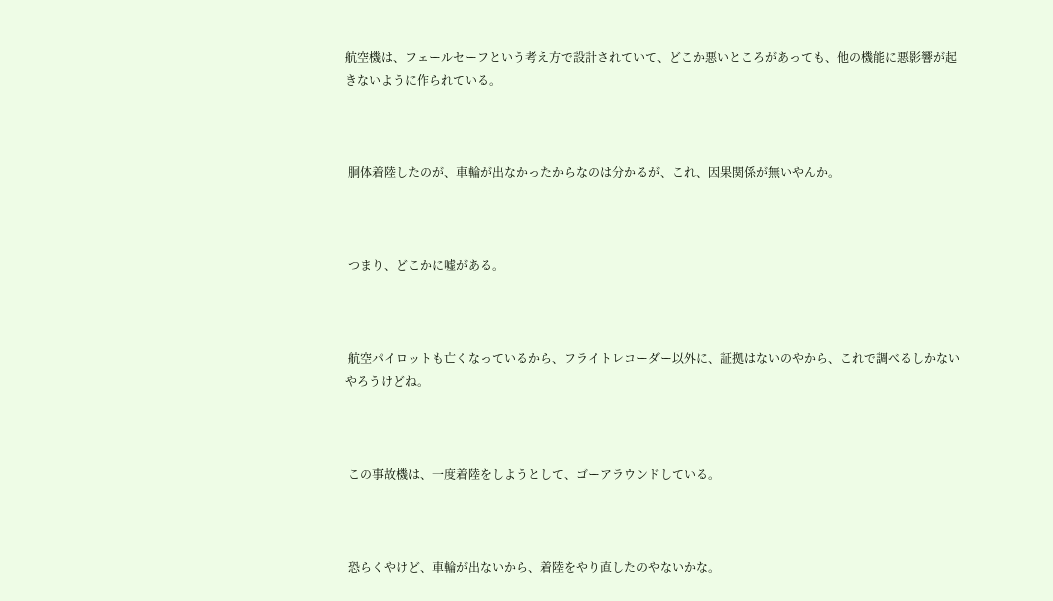航空機は、フェールセーフという考え方で設計されていて、どこか悪いところがあっても、他の機能に悪影響が起きないように作られている。



 胴体着陸したのが、車輪が出なかったからなのは分かるが、これ、因果関係が無いやんか。



 つまり、どこかに嘘がある。



 航空パイロットも亡くなっているから、フライトレコーダー以外に、証拠はないのやから、これで調べるしかないやろうけどね。



 この事故機は、一度着陸をしようとして、ゴーアラウンドしている。



 恐らくやけど、車輪が出ないから、着陸をやり直したのやないかな。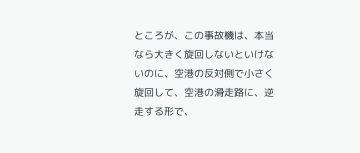ところが、この事故機は、本当なら大きく旋回しないといけないのに、空港の反対側で小さく旋回して、空港の滑走路に、逆走する形で、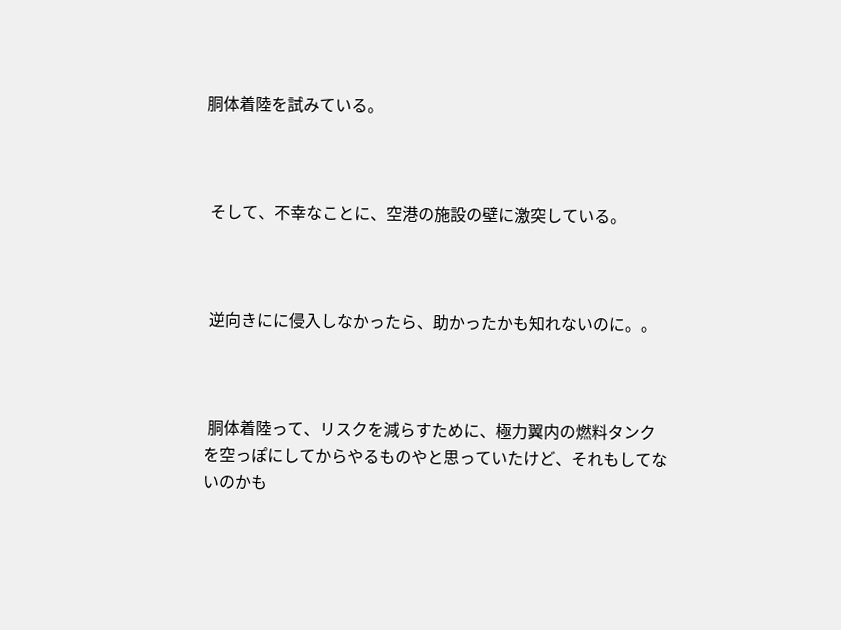胴体着陸を試みている。



 そして、不幸なことに、空港の施設の壁に激突している。



 逆向きにに侵入しなかったら、助かったかも知れないのに。。



 胴体着陸って、リスクを減らすために、極力翼内の燃料タンクを空っぽにしてからやるものやと思っていたけど、それもしてないのかも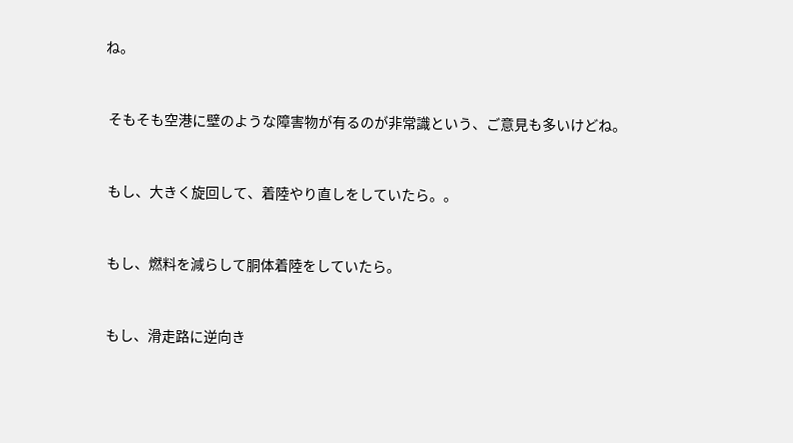ね。



 そもそも空港に壁のような障害物が有るのが非常識という、ご意見も多いけどね。



 もし、大きく旋回して、着陸やり直しをしていたら。。



 もし、燃料を減らして胴体着陸をしていたら。



 もし、滑走路に逆向き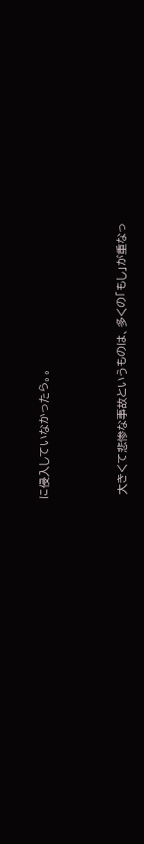に侵入していなかったら。。



 大きくて悲惨な事故というものは、多くの「もし」が重なっ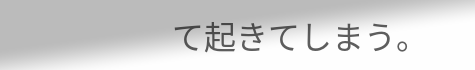て起きてしまう。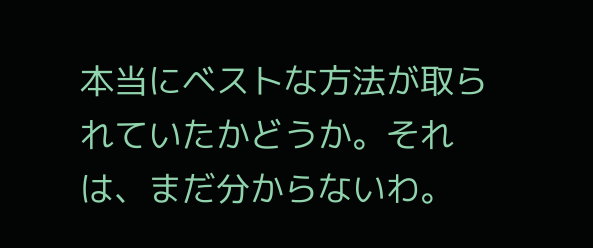本当にベストな方法が取られていたかどうか。それは、まだ分からないわ。